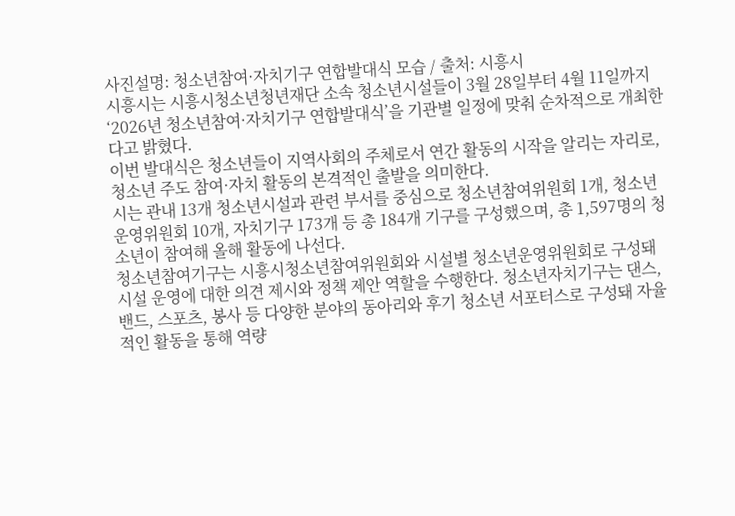사진설명: 청소년참여·자치기구 연합발대식 모습 / 출처: 시흥시
시흥시는 시흥시청소년청년재단 소속 청소년시설들이 3월 28일부터 4월 11일까지 ‘2026년 청소년참여·자치기구 연합발대식’을 기관별 일정에 맞춰 순차적으로 개최한다고 밝혔다.
이번 발대식은 청소년들이 지역사회의 주체로서 연간 활동의 시작을 알리는 자리로, 청소년 주도 참여·자치 활동의 본격적인 출발을 의미한다.
시는 관내 13개 청소년시설과 관련 부서를 중심으로 청소년참여위원회 1개, 청소년운영위원회 10개, 자치기구 173개 등 총 184개 기구를 구성했으며, 총 1,597명의 청소년이 참여해 올해 활동에 나선다.
청소년참여기구는 시흥시청소년참여위원회와 시설별 청소년운영위원회로 구성돼 시설 운영에 대한 의견 제시와 정책 제안 역할을 수행한다. 청소년자치기구는 댄스, 밴드, 스포츠, 봉사 등 다양한 분야의 동아리와 후기 청소년 서포터스로 구성돼 자율적인 활동을 통해 역량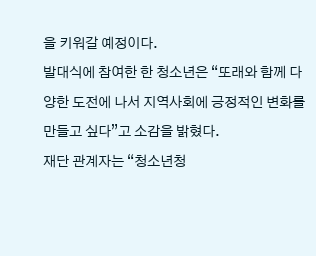을 키워갈 예정이다.
발대식에 참여한 한 청소년은 “또래와 함께 다양한 도전에 나서 지역사회에 긍정적인 변화를 만들고 싶다”고 소감을 밝혔다.
재단 관계자는 “청소년청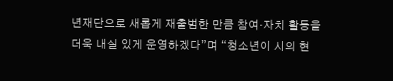년재단으로 새롭게 재출범한 만큼 참여·자치 활동을 더욱 내실 있게 운영하겠다”며 “청소년이 시의 현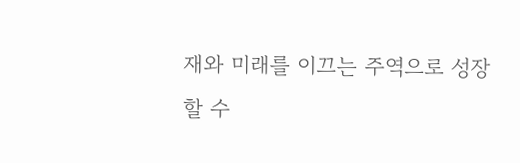재와 미래를 이끄는 주역으로 성장할 수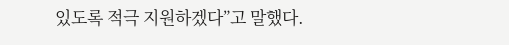있도록 적극 지원하겠다”고 말했다.